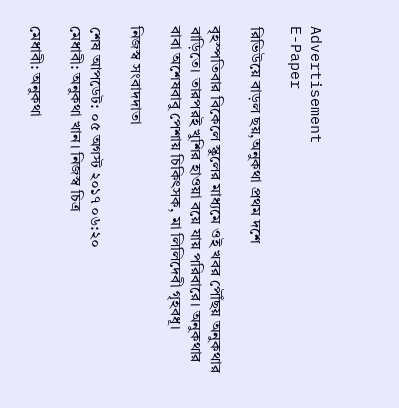Advertisement
E-Paper

রিভিউয়ে বাড়ল ছয়,অনুকথা প্রথম দশে

বৃহস্পতিবার বিকেলে স্কুলের মাধ্যমে ওই খবর পৌঁছয় অনুকথার বাড়িতে। তারপরই খুশির হাওয়া বয়ে যায় পরিবারে। অনুকথার বাবা অশেষবাবু পেশায় চিকিৎসক, মা লিলিদেবী গৃহবধূ।

নিজস্ব সংবাদদাতা

শেষ আপডেট: ০৫ অগস্ট ২০১৭ ০৬:২০
মেধাবী: অনুকথা খান। নিজস্ব চিত্র

মেধাবী: অনুকথা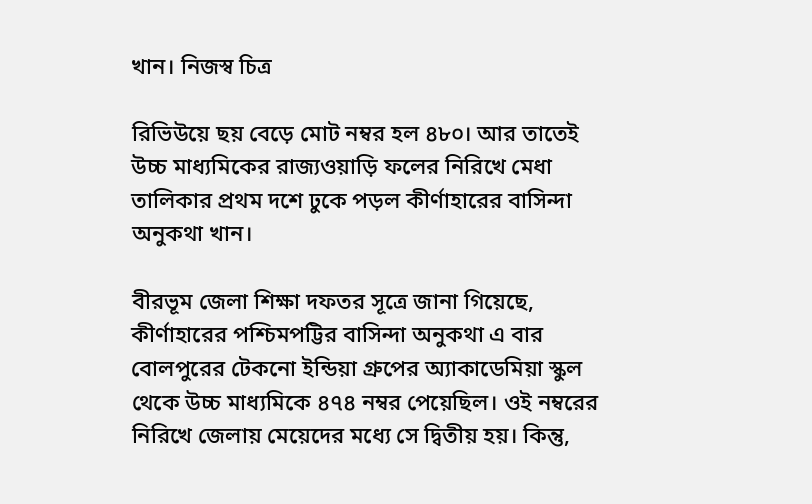খান। নিজস্ব চিত্র

রিভিউয়ে ছয় বেড়ে মোট নম্বর হল ৪৮০। আর তাতেই উচ্চ মাধ্যমিকের রাজ্যওয়াড়ি ফলের নিরিখে মেধা তালিকার প্রথম দশে ঢুকে পড়ল কীর্ণাহারের বাসিন্দা অনুকথা খান।

বীরভূম জেলা শিক্ষা দফতর সূত্রে জানা গিয়েছে, কীর্ণাহারের পশ্চিমপট্টির বাসিন্দা অনুকথা এ বার বোলপুরের টেকনো ইন্ডিয়া গ্রুপের অ্যাকাডেমিয়া স্কুল থেকে উচ্চ মাধ্যমিকে ৪৭৪ নম্বর পেয়েছিল। ওই নম্বরের নিরিখে জেলায় মেয়েদের মধ্যে সে দ্বিতীয় হয়। কিন্তু,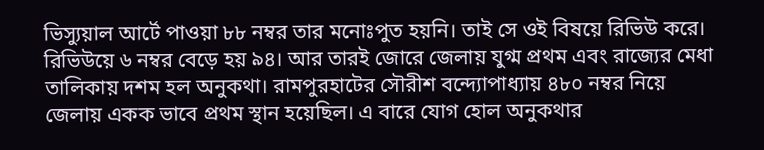ভিস্যুয়াল আর্টে পাওয়া ৮৮ নম্বর তার মনোঃপুত হয়নি। তাই সে ওই বিষয়ে রিভিউ করে। রিভিউয়ে ৬ নম্বর বেড়ে হয় ৯৪। আর তারই জোরে জেলায় যুগ্ম প্রথম এবং রাজ্যের মেধা তালিকায় দশম হল অনুকথা। রামপুরহাটের সৌরীশ বন্দ্যোপাধ্যায় ৪৮০ নম্বর নিয়ে জেলায় একক ভাবে প্রথম স্থান হয়েছিল। এ বারে যোগ হোল অনুকথার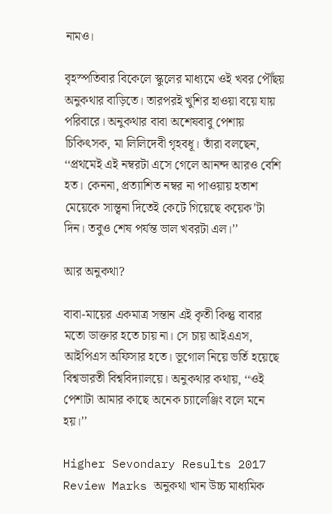নামও।

বৃহস্পতিবার বিকেলে স্কুলের মাধ্যমে ওই খবর পৌঁছয় অনুকথার বাড়িতে। তারপরই খুশির হাওয়া বয়ে যায় পরিবারে। অনুকথার বাবা অশেষবাবু পেশায় চিকিৎসক, মা লিলিদেবী গৃহবধূ। তাঁরা বলছেন, ‘‘প্রথমেই এই নম্বরটা এসে গেলে আনন্দ আরও বেশি হত। কেননা, প্রত্যাশিত নম্বর না পাওয়ায় হতাশ মেয়েকে সান্ত্বনা দিতেই কেটে গিয়েছে কয়েক’টা দিন। তবুও শেষ পর্যন্ত ভাল খবরটা এল।’’

আর অনুকথা?

বাবা-মায়ের একমাত্র সন্তান এই কৃতী কিন্তু বাবার মতো ডাক্তার হতে চায় না। সে চায় আইএএস, আইপিএস অফিসার হতে। ভূগোল নিয়ে ভর্তি হয়েছে বিশ্বভারতী বিশ্ববিদ্যালয়ে। অনুকথার কথায়, ‘‘ওই পেশাটা আমার কাছে অনেক চ্যালেঞ্জিং বলে মনে হয়।’’

Higher Sevondary Results 2017 Review Marks অনুকথা খান উচ্চ মাধ্যমিক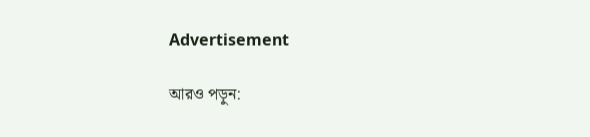Advertisement

আরও পড়ুন: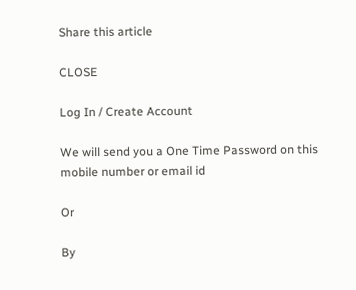Share this article

CLOSE

Log In / Create Account

We will send you a One Time Password on this mobile number or email id

Or

By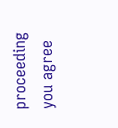proceeding you agree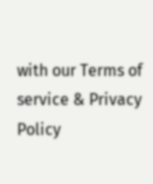with our Terms of service & Privacy Policy